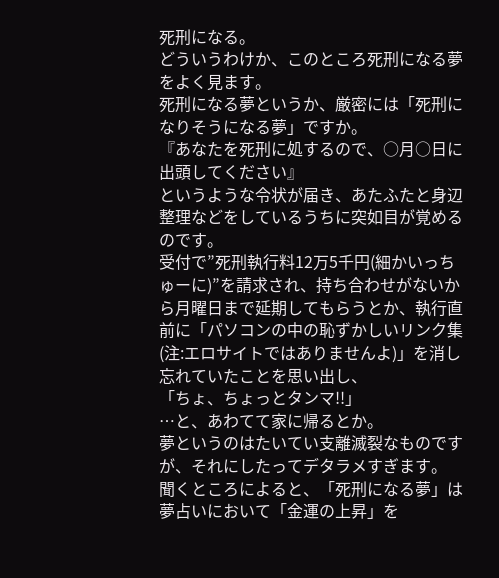死刑になる。
どういうわけか、このところ死刑になる夢をよく見ます。
死刑になる夢というか、厳密には「死刑になりそうになる夢」ですか。
『あなたを死刑に処するので、○月○日に出頭してください』
というような令状が届き、あたふたと身辺整理などをしているうちに突如目が覚めるのです。
受付で”死刑執行料12万5千円(細かいっちゅーに)”を請求され、持ち合わせがないから月曜日まで延期してもらうとか、執行直前に「パソコンの中の恥ずかしいリンク集(注:エロサイトではありませんよ)」を消し忘れていたことを思い出し、
「ちょ、ちょっとタンマ!!」
…と、あわてて家に帰るとか。
夢というのはたいてい支離滅裂なものですが、それにしたってデタラメすぎます。
聞くところによると、「死刑になる夢」は夢占いにおいて「金運の上昇」を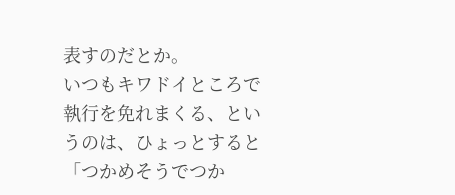表すのだとか。
いつもキワドイところで執行を免れまくる、というのは、ひょっとすると「つかめそうでつか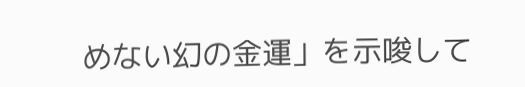めない幻の金運」を示唆して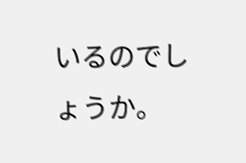いるのでしょうか。